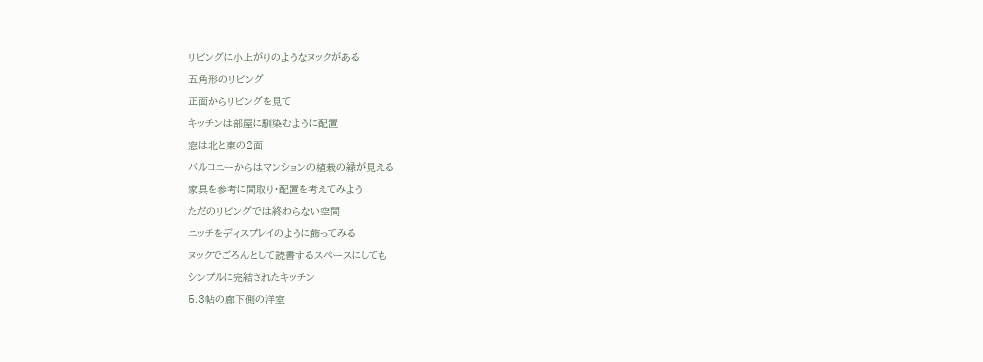リビングに小上がりのようなヌックがある
五角形のリビング
正面からリビングを見て
キッチンは部屋に馴染むように配置
窓は北と東の2面
バルコニーからはマンションの植栽の緑が見える
家具を参考に間取り・配置を考えてみよう
ただのリビングでは終わらない空間
ニッチをディスプレイのように飾ってみる
ヌックでごろんとして読書するスペースにしても
シンプルに完結されたキッチン
5.3帖の廊下側の洋室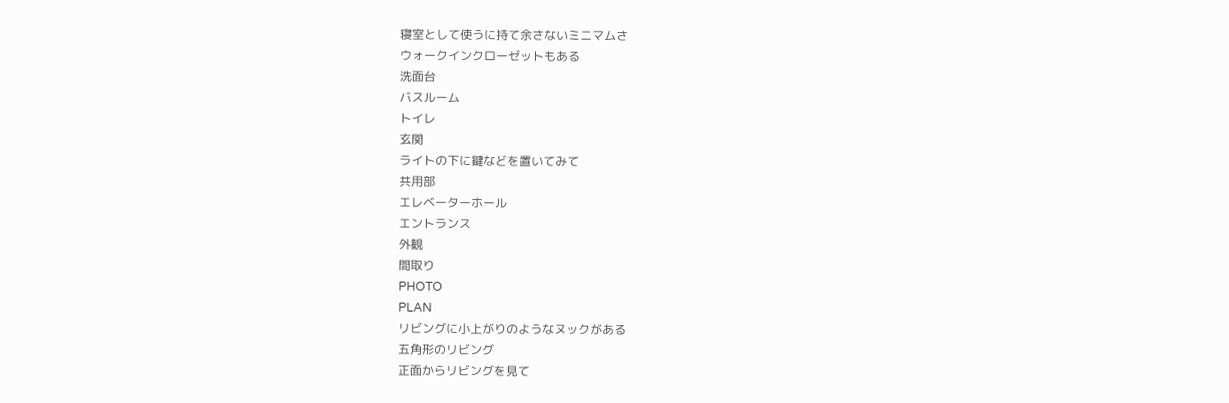寝室として使うに持て余さないミニマムさ
ウォークインクローゼットもある
洗面台
バスルーム
トイレ
玄関
ライトの下に鍵などを置いてみて
共用部
エレベーターホール
エントランス
外観
間取り
PHOTO
PLAN
リビングに小上がりのようなヌックがある
五角形のリビング
正面からリビングを見て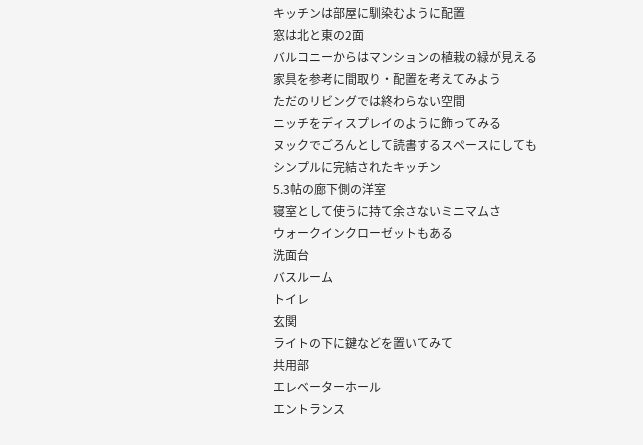キッチンは部屋に馴染むように配置
窓は北と東の2面
バルコニーからはマンションの植栽の緑が見える
家具を参考に間取り・配置を考えてみよう
ただのリビングでは終わらない空間
ニッチをディスプレイのように飾ってみる
ヌックでごろんとして読書するスペースにしても
シンプルに完結されたキッチン
5.3帖の廊下側の洋室
寝室として使うに持て余さないミニマムさ
ウォークインクローゼットもある
洗面台
バスルーム
トイレ
玄関
ライトの下に鍵などを置いてみて
共用部
エレベーターホール
エントランス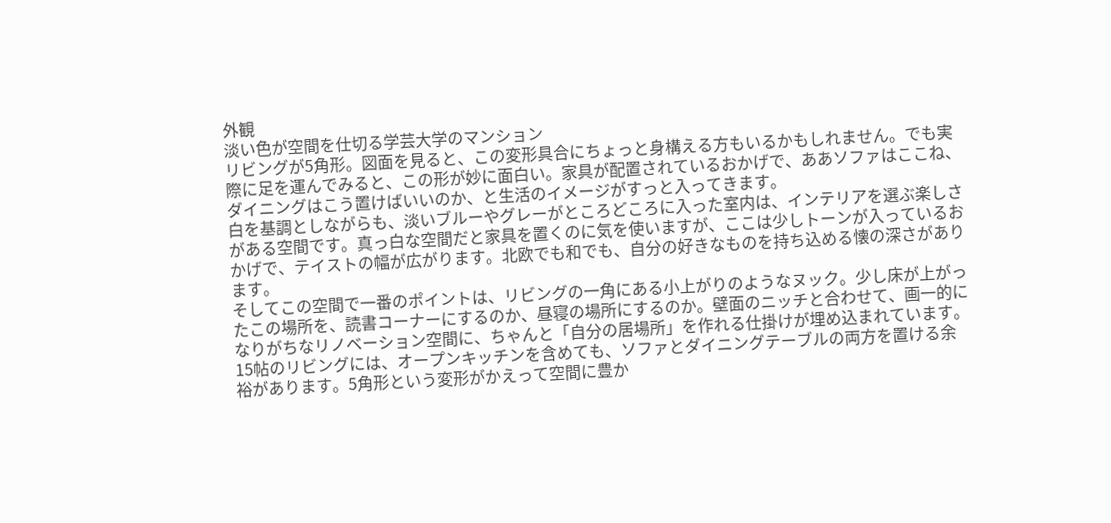外観
淡い色が空間を仕切る学芸大学のマンション
リビングが5角形。図面を見ると、この変形具合にちょっと身構える方もいるかもしれません。でも実際に足を運んでみると、この形が妙に面白い。家具が配置されているおかげで、ああソファはここね、ダイニングはこう置けばいいのか、と生活のイメージがすっと入ってきます。
白を基調としながらも、淡いブルーやグレーがところどころに入った室内は、インテリアを選ぶ楽しさがある空間です。真っ白な空間だと家具を置くのに気を使いますが、ここは少しトーンが入っているおかげで、テイストの幅が広がります。北欧でも和でも、自分の好きなものを持ち込める懐の深さがあります。
そしてこの空間で一番のポイントは、リビングの一角にある小上がりのようなヌック。少し床が上がったこの場所を、読書コーナーにするのか、昼寝の場所にするのか。壁面のニッチと合わせて、画一的になりがちなリノベーション空間に、ちゃんと「自分の居場所」を作れる仕掛けが埋め込まれています。
15帖のリビングには、オープンキッチンを含めても、ソファとダイニングテーブルの両方を置ける余裕があります。5角形という変形がかえって空間に豊か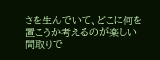さを生んでいて、どこに何を置こうか考えるのが楽しい間取りで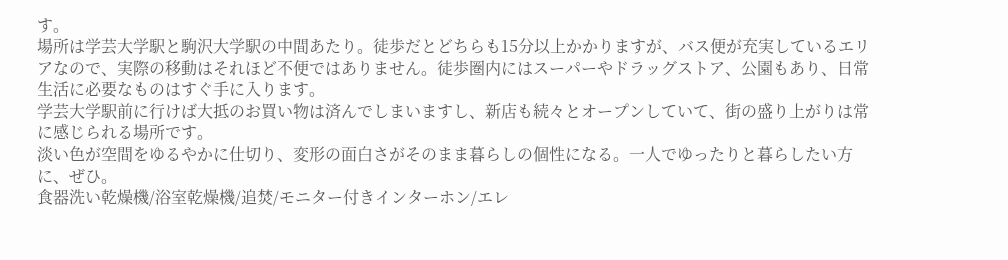す。
場所は学芸大学駅と駒沢大学駅の中間あたり。徒歩だとどちらも15分以上かかりますが、バス便が充実しているエリアなので、実際の移動はそれほど不便ではありません。徒歩圏内にはスーパーやドラッグストア、公園もあり、日常生活に必要なものはすぐ手に入ります。
学芸大学駅前に行けば大抵のお買い物は済んでしまいますし、新店も続々とオープンしていて、街の盛り上がりは常に感じられる場所です。
淡い色が空間をゆるやかに仕切り、変形の面白さがそのまま暮らしの個性になる。一人でゆったりと暮らしたい方に、ぜひ。
食器洗い乾燥機/浴室乾燥機/追焚/モニター付きインターホン/エレ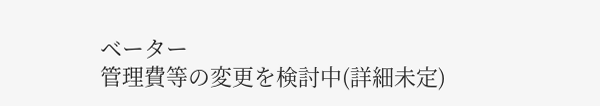ベーター
管理費等の変更を検討中(詳細未定)